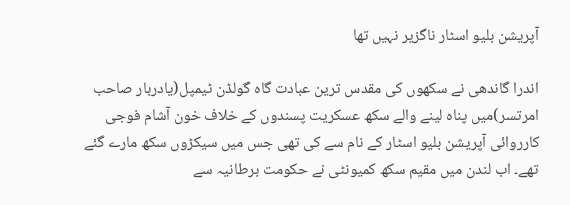آپریشن بلیو اسٹار ناگزیر نہیں تھا

اندرا گاندھی نے سکھوں کی مقدس ترین عبادت گاہ گولڈن ٹیمپل(یادربار صاحب امرتسر)میں پناہ لینے والے سکھ عسکریت پسندوں کے خلاف خون آشام فوجی کارروائی آپریشن بلیو اسٹار کے نام سے کی تھی جس میں سیکڑوں سکھ مارے گئے تھے۔ اب لندن میں مقیم سکھ کمیونٹی نے حکومت برطانیہ سے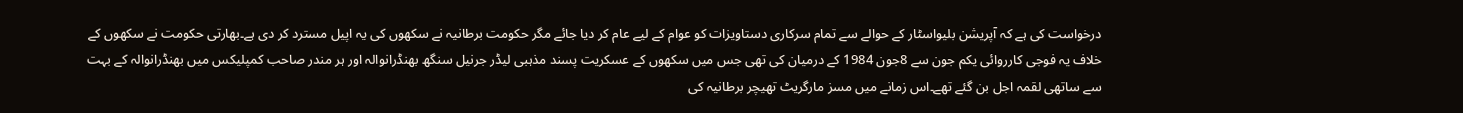درخواست کی ہے کہ آپریشن بلیواسٹار کے حوالے سے تمام سرکاری دستاویزات کو عوام کے لیے عام کر دیا جائے مگر حکومت برطانیہ نے سکھوں کی یہ اپیل مسترد کر دی ہے۔بھارتی حکومت نے سکھوں کے خلاف یہ فوجی کارروائی یکم جون سے 8جون 1984 کے درمیان کی تھی جس میں سکھوں کے عسکریت پسند مذہبی لیڈر جرنیل سنگھ بھنڈرانوالہ اور ہر مندر صاحب کمپلیکس میں بھنڈرانوالہ کے بہت سے ساتھی لقمہ اجل بن گئے تھے۔اس زمانے میں مسز مارگریٹ تھیچر برطانیہ کی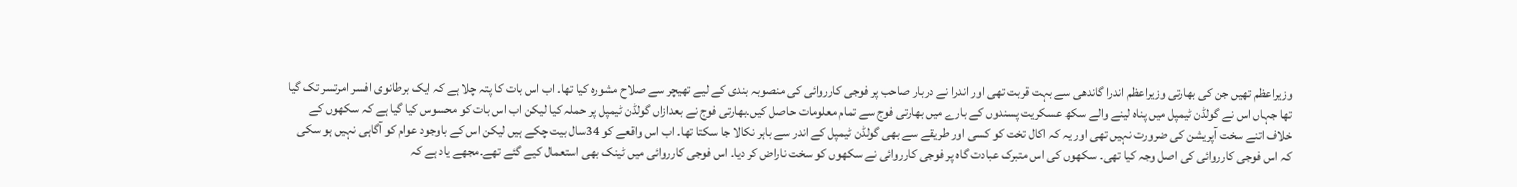وزیراعظم تھیں جن کی بھارتی وزیراعظم اندرا گاندھی سے بہت قربت تھی اور اندرا نے دربار صاحب پر فوجی کارروائی کی منصوبہ بندی کے لیے تھیچر سے صلاح مشورہ کیا تھا۔ اب اس بات کا پتہ چلا ہے کہ ایک برطانوی افسر امرتسر تک گیا تھا جہاں اس نے گولڈن ٹیمپل میں پناہ لینے والے سکھ عسکریت پسندوں کے بارے میں بھارتی فوج سے تمام معلومات حاصل کیں۔بھارتی فوج نے بعدازاں گولڈن ٹیمپل پر حملہ کیا لیکن اب اس بات کو محسوس کیا گیا ہے کہ سکھوں کے خلاف اتنے سخت آپریشن کی ضرورت نہیں تھی اور یہ کہ اکال تخت کو کسی اور طریقے سے بھی گولڈن ٹیمپل کے اندر سے باہر نکالا جا سکتا تھا۔ اب اس واقعے کو 34سال بیت چکے ہیں لیکن اس کے باوجود عوام کو آگاہی نہیں ہو سکی کہ اس فوجی کارروائی کی اصل وجہ کیا تھی۔ سکھوں کی اس متبرک عبادت گاہ پر فوجی کارروائی نے سکھوں کو سخت ناراض کر دیا۔ اس فوجی کارروائی میں ٹینک بھی استعمال کیے گئے تھے۔مجھے یاد ہے کہ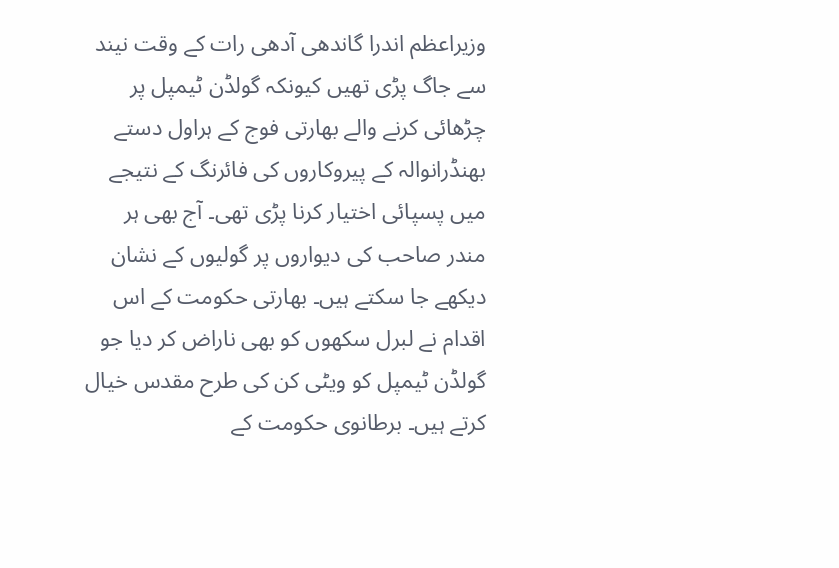وزیراعظم اندرا گاندھی آدھی رات کے وقت نیند سے جاگ پڑی تھیں کیونکہ گولڈن ٹیمپل پر چڑھائی کرنے والے بھارتی فوج کے ہراول دستے بھنڈرانوالہ کے پیروکاروں کی فائرنگ کے نتیجے میں پسپائی اختیار کرنا پڑی تھی۔ آج بھی ہر مندر صاحب کی دیواروں پر گولیوں کے نشان دیکھے جا سکتے ہیں۔ بھارتی حکومت کے اس اقدام نے لبرل سکھوں کو بھی ناراض کر دیا جو گولڈن ٹیمپل کو ویٹی کن کی طرح مقدس خیال کرتے ہیں۔ برطانوی حکومت کے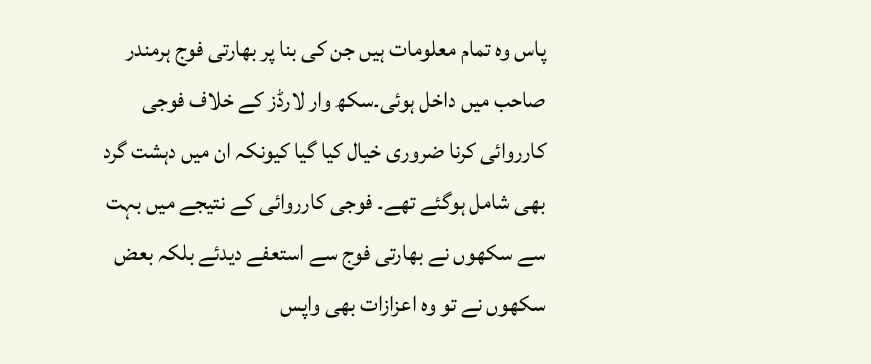پاس وہ تمام معلومات ہیں جن کی بنا پر بھارتی فوج ہرمندر صاحب میں داخل ہوئی۔سکھ وار لارڈز کے خلاف فوجی کارروائی کرنا ضروری خیال کیا گیا کیونکہ ان میں دہشت گرد بھی شامل ہوگئے تھے۔ فوجی کارروائی کے نتیجے میں بہت سے سکھوں نے بھارتی فوج سے استعفے دیدئے بلکہ بعض سکھوں نے تو وہ اعزازات بھی واپس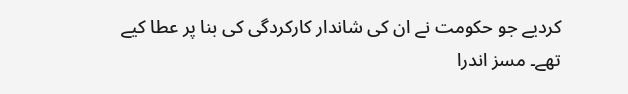کردیے جو حکومت نے ان کی شاندار کارکردگی کی بنا پر عطا کیے تھے۔ مسز اندرا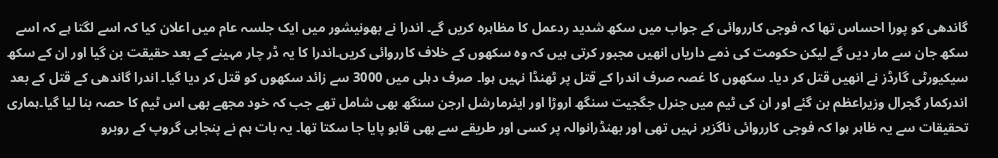گاندھی کو پورا احساس تھا کہ فوجی کارروائی کے جواب میں سکھ شدید ردعمل کا مظاہرہ کریں گے۔ اندرا نے بھونیشور میں ایک جلسہ عام میں اعلان کیا کہ اسے لگتا ہے کہ اسے سکھ جان سے مار دیں گے لیکن حکومت کی ذمے داریاں انھیں مجبور کرتی ہیں کہ وہ سکھوں کے خلاف کارروائی کریں۔اندرا کا یہ ڈر چار مہینے کے بعد حقیقت بن گیا اور ان کے سکھ سیکیورٹی گارڈز نے انھیں قتل کر دیا۔ سکھوں کا غصہ صرف اندرا کے قتل پر ٹھنڈا نہیں ہوا۔ صرف دہلی میں 3000 سے زائد سکھوں کو قتل کر دیا گیا۔ اندرا گاندھی کے قتل کے بعد اندرکمار گجرال وزیراعظم بن گئے اور ان کی ٹیم میں جنرل جگجیت سنگھ اروڑا اور ایئرمارشل ارجن سنگھ بھی شامل تھے جب کہ خود مجھے بھی اس ٹیم کا حصہ بنا لیا گیا۔ہماری تحقیقات سے یہ ظاہر ہوا کہ فوجی کارروائی ناگزیر نہیں تھی اور بھنڈرانوالہ پر کسی اور طریقے سے بھی قابو پایا جا سکتا تھا۔ یہ بات ہم نے پنجابی گروپ کے روبرو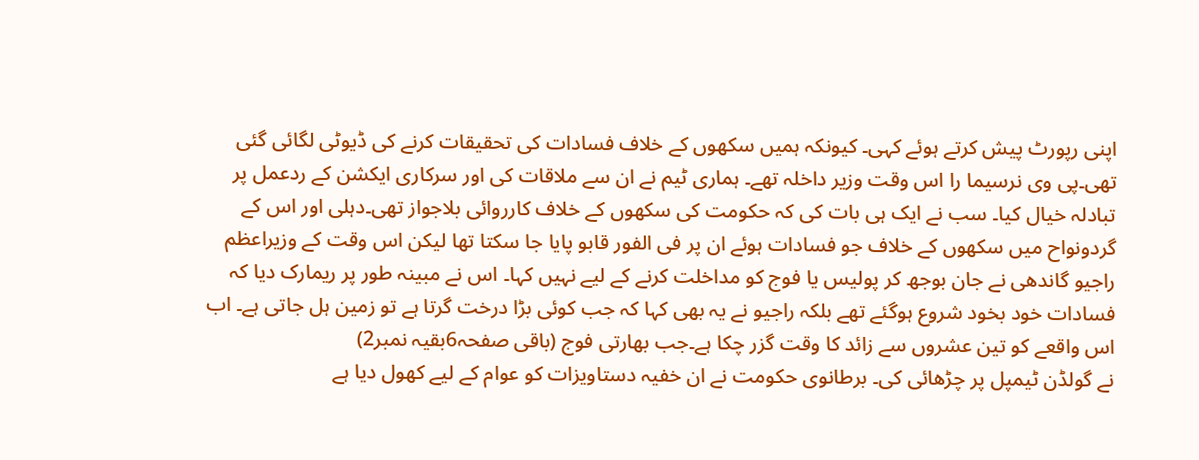اپنی رپورٹ پیش کرتے ہوئے کہی۔ کیونکہ ہمیں سکھوں کے خلاف فسادات کی تحقیقات کرنے کی ڈیوٹی لگائی گئی تھی۔پی وی نرسیما را اس وقت وزیر داخلہ تھے۔ ہماری ٹیم نے ان سے ملاقات کی اور سرکاری ایکشن کے ردعمل پر تبادلہ خیال کیا۔ سب نے ایک ہی بات کی کہ حکومت کی سکھوں کے خلاف کارروائی بلاجواز تھی۔دہلی اور اس کے گردونواح میں سکھوں کے خلاف جو فسادات ہوئے ان پر فی الفور قابو پایا جا سکتا تھا لیکن اس وقت کے وزیراعظم راجیو گاندھی نے جان بوجھ کر پولیس یا فوج کو مداخلت کرنے کے لیے نہیں کہا۔ اس نے مبینہ طور پر ریمارک دیا کہ فسادات خود بخود شروع ہوگئے تھے بلکہ راجیو نے یہ بھی کہا کہ جب کوئی بڑا درخت گرتا ہے تو زمین ہل جاتی ہے۔ اب اس واقعے کو تین عشروں سے زائد کا وقت گزر چکا ہے۔جب بھارتی فوج (باقی صفحہ6بقیہ نمبر2)
نے گولڈن ٹیمپل پر چڑھائی کی۔ برطانوی حکومت نے ان خفیہ دستاویزات کو عوام کے لیے کھول دیا ہے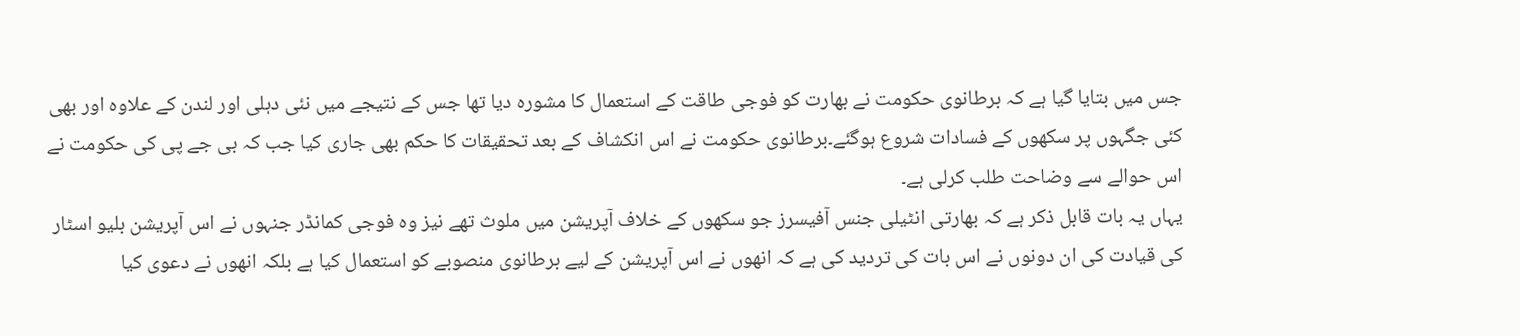جس میں بتایا گیا ہے کہ برطانوی حکومت نے بھارت کو فوجی طاقت کے استعمال کا مشورہ دیا تھا جس کے نتیجے میں نئی دہلی اور لندن کے علاوہ اور بھی کئی جگہوں پر سکھوں کے فسادات شروع ہوگئے۔برطانوی حکومت نے اس انکشاف کے بعد تحقیقات کا حکم بھی جاری کیا جب کہ بی جے پی کی حکومت نے اس حوالے سے وضاحت طلب کرلی ہے۔
یہاں یہ بات قابل ذکر ہے کہ بھارتی انٹیلی جنس آفیسرز جو سکھوں کے خلاف آپریشن میں ملوث تھے نیز وہ فوجی کمانڈر جنہوں نے اس آپریشن بلیو اسٹار کی قیادت کی ان دونوں نے اس بات کی تردید کی ہے کہ انھوں نے اس آپریشن کے لیے برطانوی منصوبے کو استعمال کیا ہے بلکہ انھوں نے دعوی کیا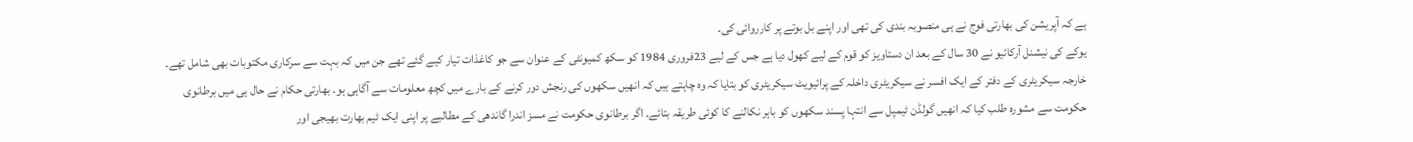ہے کہ آپریشن کی بھارتی فوج نے ہی منصوبہ بندی کی تھی اور اپنے بل بوتے پر کارروائی کی۔
یوکے کی نیشنل آرکائیو نے 30 سال کے بعد ان دستاویز کو قوم کے لیے کھول دیا ہے جس کے لیے 23فروری 1984 کو سکھ کمیونٹی کے عنوان سے جو کاغذات تیار کیے گئے تھے جن میں کہ بہت سے سرکاری مکتوبات بھی شامل تھے۔
خارجہ سیکریٹری کے دفتر کے ایک افسر نے سیکریٹری داخلہ کے پرائیویٹ سیکریٹری کو بتایا کہ وہ چاہتے ہیں کہ انھیں سکھوں کی رنجش دور کرنے کے بارے میں کچھ معلومات سے آگاہی ہو۔ بھارتی حکام نے حال ہی میں برطانوی حکومت سے مشورہ طلب کیا کہ انھیں گولڈن ٹیمپل سے انتہا پسند سکھوں کو باہر نکالنے کا کوئی طریقہ بتائے۔ اگر برطانوی حکومت نے مسز اندرا گاندھی کے مطالبے پر اپنی ایک ٹیم بھارت بھیجی اور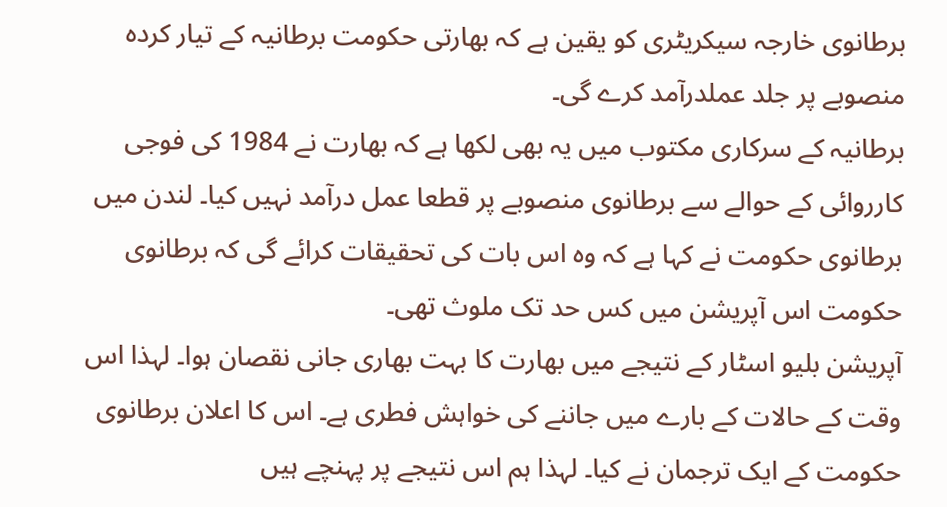برطانوی خارجہ سیکریٹری کو یقین ہے کہ بھارتی حکومت برطانیہ کے تیار کردہ منصوبے پر جلد عملدرآمد کرے گی۔
برطانیہ کے سرکاری مکتوب میں یہ بھی لکھا ہے کہ بھارت نے 1984 کی فوجی کارروائی کے حوالے سے برطانوی منصوبے پر قطعا عمل درآمد نہیں کیا۔ لندن میں برطانوی حکومت نے کہا ہے کہ وہ اس بات کی تحقیقات کرائے گی کہ برطانوی حکومت اس آپریشن میں کس حد تک ملوث تھی۔
آپریشن بلیو اسٹار کے نتیجے میں بھارت کا بہت بھاری جانی نقصان ہوا۔ لہذا اس وقت کے حالات کے بارے میں جاننے کی خواہش فطری ہے۔ اس کا اعلان برطانوی حکومت کے ایک ترجمان نے کیا۔ لہذا ہم اس نتیجے پر پہنچے ہیں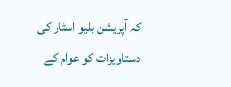کہ آپریشن بلیو اسٹار کی دستاویزات کو عوام کے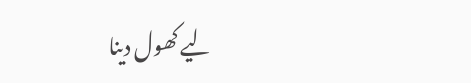لیے کھول دینا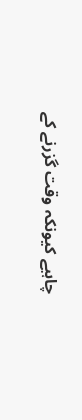چاہیے کیونکہ وقت گزرنے کے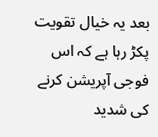بعد یہ خیال تقویت پکڑ رہا ہے کہ اس فوجی آپریشن کرنے کی شدید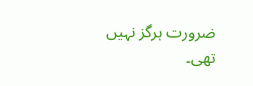ضرورت ہرگز نہیں تھی۔